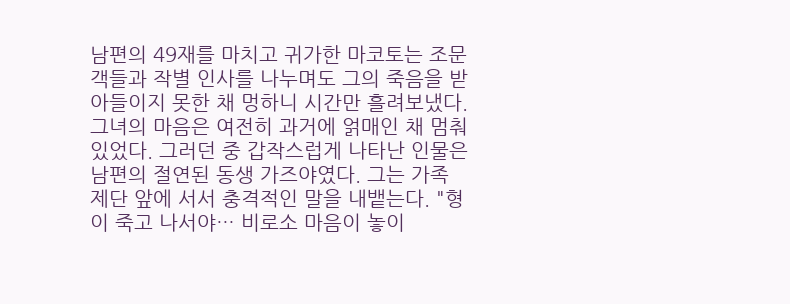남편의 49재를 마치고 귀가한 마코토는 조문객들과 작별 인사를 나누며도 그의 죽음을 받아들이지 못한 채 멍하니 시간만 흘려보냈다. 그녀의 마음은 여전히 과거에 얽매인 채 멈춰 있었다. 그러던 중 갑작스럽게 나타난 인물은 남편의 절연된 동생 가즈야였다. 그는 가족 제단 앞에 서서 충격적인 말을 내뱉는다. "형이 죽고 나서야… 비로소 마음이 놓이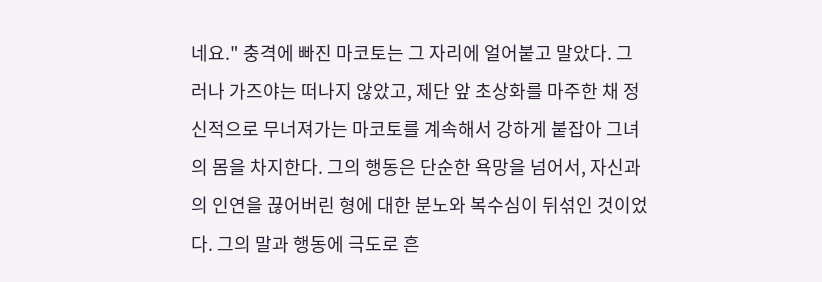네요." 충격에 빠진 마코토는 그 자리에 얼어붙고 말았다. 그러나 가즈야는 떠나지 않았고, 제단 앞 초상화를 마주한 채 정신적으로 무너져가는 마코토를 계속해서 강하게 붙잡아 그녀의 몸을 차지한다. 그의 행동은 단순한 욕망을 넘어서, 자신과의 인연을 끊어버린 형에 대한 분노와 복수심이 뒤섞인 것이었다. 그의 말과 행동에 극도로 흔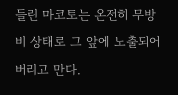들린 마코토는 온전히 무방비 상태로 그 앞에 노출되어 버리고 만다.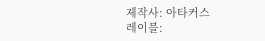제작사: 아타커스
레이블: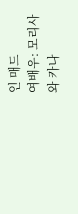인 매드
여배우: 모리사와 카나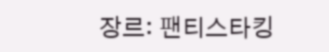장르: 팬티스타킹